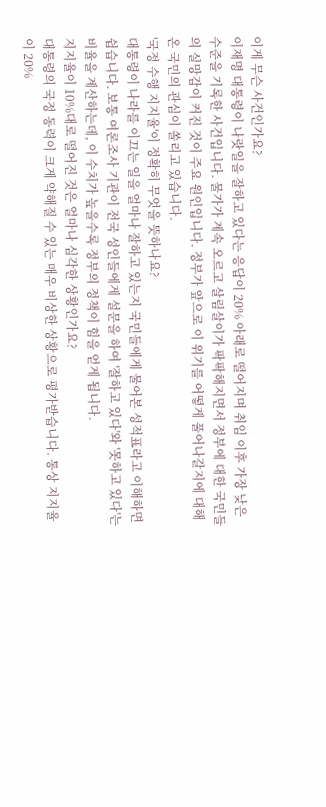이게 무슨 사건인가요?
이재명 대통령이 나랏일을 잘하고 있다는 응답이 20% 아래로 떨어지며 취임 이후 가장 낮은 수준을 기록한 사건입니다. 물가가 계속 오르고 살림살이가 팍팍해지면서 정부에 대한 국민들의 실망감이 커진 것이 주요 원인입니다. 정부가 앞으로 이 위기를 어떻게 풀어나갈지에 대해 온 국민의 관심이 쏠리고 있습니다.
'국정 수행 지지율'이 정확히 무엇을 뜻하나요?
대통령이 나라를 이끄는 일을 얼마나 잘하고 있는지 국민들에게 물어본 성적표라고 이해하면 쉽습니다. 보통 여론조사 기관이 전국 성인들에게 설문을 하여 '잘하고 있다'와 '못하고 있다'는 비율을 계산하는데, 이 수치가 높을수록 정부의 정책이 힘을 얻게 됩니다.
지지율이 10%대로 떨어진 것은 얼마나 심각한 상황인가요?
대통령의 국정 동력이 크게 약해질 수 있는 매우 비상한 상황으로 평가받습니다. 통상 지지율이 20%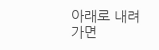아래로 내려가면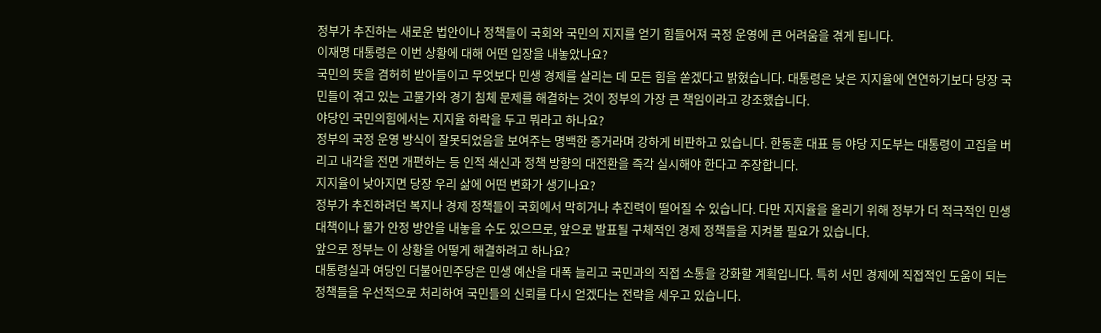정부가 추진하는 새로운 법안이나 정책들이 국회와 국민의 지지를 얻기 힘들어져 국정 운영에 큰 어려움을 겪게 됩니다.
이재명 대통령은 이번 상황에 대해 어떤 입장을 내놓았나요?
국민의 뜻을 겸허히 받아들이고 무엇보다 민생 경제를 살리는 데 모든 힘을 쏟겠다고 밝혔습니다. 대통령은 낮은 지지율에 연연하기보다 당장 국민들이 겪고 있는 고물가와 경기 침체 문제를 해결하는 것이 정부의 가장 큰 책임이라고 강조했습니다.
야당인 국민의힘에서는 지지율 하락을 두고 뭐라고 하나요?
정부의 국정 운영 방식이 잘못되었음을 보여주는 명백한 증거라며 강하게 비판하고 있습니다. 한동훈 대표 등 야당 지도부는 대통령이 고집을 버리고 내각을 전면 개편하는 등 인적 쇄신과 정책 방향의 대전환을 즉각 실시해야 한다고 주장합니다.
지지율이 낮아지면 당장 우리 삶에 어떤 변화가 생기나요?
정부가 추진하려던 복지나 경제 정책들이 국회에서 막히거나 추진력이 떨어질 수 있습니다. 다만 지지율을 올리기 위해 정부가 더 적극적인 민생 대책이나 물가 안정 방안을 내놓을 수도 있으므로, 앞으로 발표될 구체적인 경제 정책들을 지켜볼 필요가 있습니다.
앞으로 정부는 이 상황을 어떻게 해결하려고 하나요?
대통령실과 여당인 더불어민주당은 민생 예산을 대폭 늘리고 국민과의 직접 소통을 강화할 계획입니다. 특히 서민 경제에 직접적인 도움이 되는 정책들을 우선적으로 처리하여 국민들의 신뢰를 다시 얻겠다는 전략을 세우고 있습니다.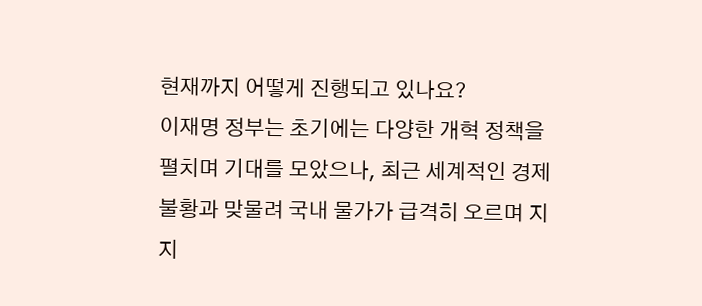현재까지 어떻게 진행되고 있나요?
이재명 정부는 초기에는 다양한 개혁 정책을 펼치며 기대를 모았으나, 최근 세계적인 경제 불황과 맞물려 국내 물가가 급격히 오르며 지지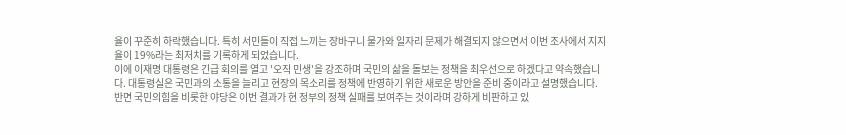율이 꾸준히 하락했습니다. 특히 서민들이 직접 느끼는 장바구니 물가와 일자리 문제가 해결되지 않으면서 이번 조사에서 지지율이 19%라는 최저치를 기록하게 되었습니다.
이에 이재명 대통령은 긴급 회의를 열고 '오직 민생'을 강조하며 국민의 삶을 돌보는 정책을 최우선으로 하겠다고 약속했습니다. 대통령실은 국민과의 소통을 늘리고 현장의 목소리를 정책에 반영하기 위한 새로운 방안을 준비 중이라고 설명했습니다.
반면 국민의힘을 비롯한 야당은 이번 결과가 현 정부의 정책 실패를 보여주는 것이라며 강하게 비판하고 있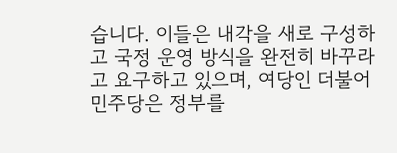습니다. 이들은 내각을 새로 구성하고 국정 운영 방식을 완전히 바꾸라고 요구하고 있으며, 여당인 더불어민주당은 정부를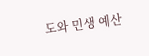도와 민생 예산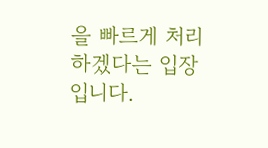을 빠르게 처리하겠다는 입장입니다.